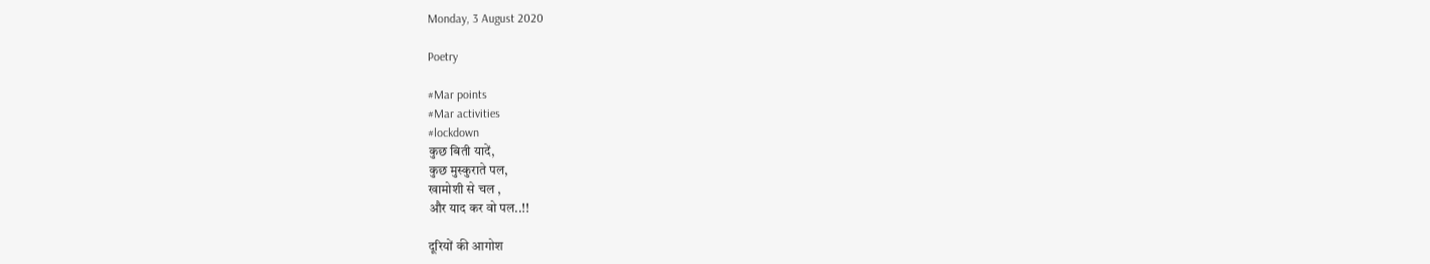Monday, 3 August 2020

Poetry

#Mar points
#Mar activities
#lockdown
कुछ बिती यादें,
कुछ मुस्कुराते पल,
खामोशी से चल ,
और याद कर वो पल..!!

दूरियों की आगोश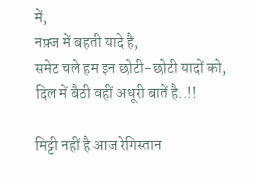में,
नफ़्ज में बहती यादे है,
समेट चले हम इन छोटी-छोटी यादों को,
दिल में बैठी वहीं अधूरी बातें है..!!

मिट्टी नहीं है आज रेगिस्तान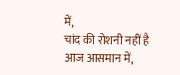में,
चांद की रोशनी नहीं है आज आसमान में,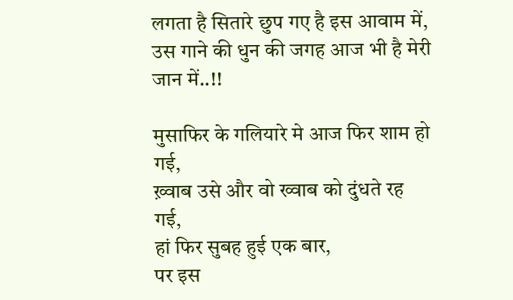लगता है सितारे छुप गए है इस आवाम में,
उस गाने की धुन की जगह आज भी है मेरी जान में..!!

मुसाफिर के गलियारे मे आज फिर शाम हो गई,
ख़्वाब उसे और वो ख्वाब को दुंधते रह गई,
हां फिर सुबह हुई एक बार,
पर इस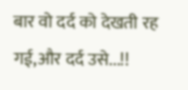बार वो दर्द को देखती रह गई,और दर्द उसे...!!